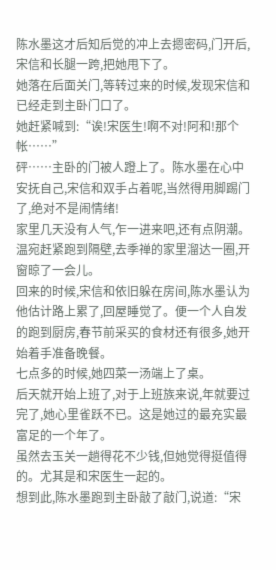陈水墨这才后知后觉的冲上去摁密码,门开后,宋信和长腿一跨,把她甩下了。
她落在后面关门,等转过来的时候,发现宋信和已经走到主卧门口了。
她赶紧喊到:“诶!宋医生!啊不对!阿和!那个帐……”
砰……主卧的门被人蹬上了。陈水墨在心中安抚自己,宋信和双手占着呢,当然得用脚踢门了,绝对不是闹情绪!
家里几天没有人气,乍一进来吧,还有点阴潮。温宛赶紧跑到隔壁,去季禅的家里溜达一圈,开窗晾了一会儿。
回来的时候,宋信和依旧躲在房间,陈水墨认为他估计路上累了,回屋睡觉了。便一个人自发的跑到厨房,春节前采买的食材还有很多,她开始着手准备晚餐。
七点多的时候,她四菜一汤端上了桌。
后天就开始上班了,对于上班族来说,年就要过完了,她心里雀跃不已。这是她过的最充实最富足的一个年了。
虽然去玉关一趟得花不少钱,但她觉得挺值得的。尤其是和宋医生一起的。
想到此,陈水墨跑到主卧敲了敲门,说道:“宋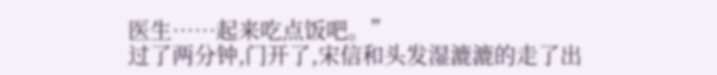医生……起来吃点饭吧。”
过了两分钟,门开了,宋信和头发湿漉漉的走了出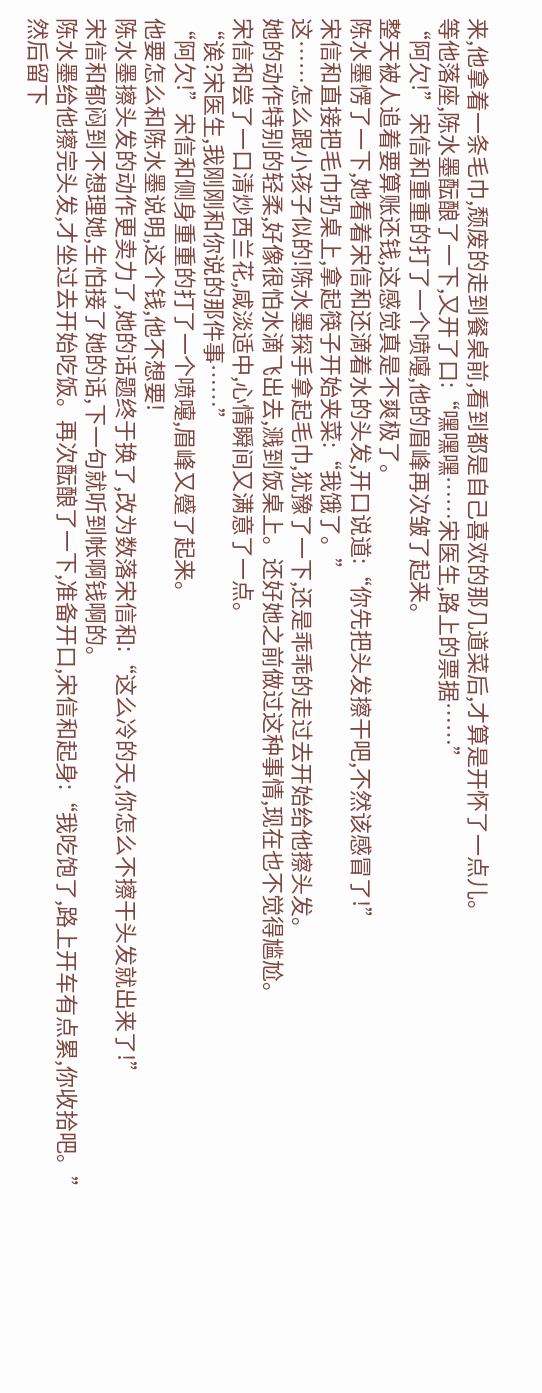来,他拿着一条毛巾,颓废的走到餐桌前,看到都是自己喜欢的那几道菜后,才算是开怀了一点儿。
等他落座,陈水墨酝酿了一下,又开了口:“嘿嘿嘿……宋医生,路上的票据……”
“阿欠!”宋信和重重的打了一个喷嚏,他的眉峰再次皱了起来。
整天被人追着要算账还钱,这感觉真是不爽极了。
陈水墨愣了一下,她看着宋信和还滴着水的头发,开口说道:“你先把头发擦干吧,不然该感冒了!”
宋信和直接把毛巾扔桌上,拿起筷子开始夹菜:“我饿了。”
这……怎么跟小孩子似的!陈水墨探手拿起毛巾,犹豫了一下,还是乖乖的走过去开始给他擦头发。
她的动作特别的轻柔,好像很怕水滴飞出去,溅到饭桌上。还好她之前做过这种事情,现在也不觉得尴尬。
宋信和尝了一口清炒西兰花,咸淡适中,心情瞬间又满意了一点。
“诶?宋医生,我刚刚和你说的那件事……”
“阿欠!”宋信和侧身重重的打了一个喷嚏,眉峰又蹙了起来。
他要怎么和陈水墨说明,这个钱,他不想要!
陈水墨擦头发的动作更卖力了,她的话题终于换了,改为数落宋信和:“这么冷的天,你怎么不擦干头发就出来了!”
宋信和郁闷到不想理她,生怕接了她的话,下一句就听到帐啊钱啊的。
陈水墨给他擦完头发,才坐过去开始吃饭。再次酝酿了一下,准备开口,宋信和起身:“我吃饱了,路上开车有点累,你收拾吧。”
然后留下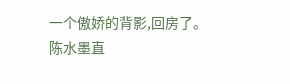一个傲娇的背影,回房了。
陈水墨直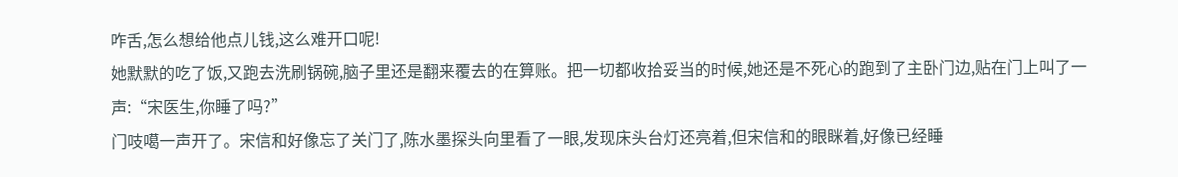咋舌,怎么想给他点儿钱,这么难开口呢!
她默默的吃了饭,又跑去洗刷锅碗,脑子里还是翻来覆去的在算账。把一切都收拾妥当的时候,她还是不死心的跑到了主卧门边,贴在门上叫了一声:“宋医生,你睡了吗?”
门吱噶一声开了。宋信和好像忘了关门了,陈水墨探头向里看了一眼,发现床头台灯还亮着,但宋信和的眼眯着,好像已经睡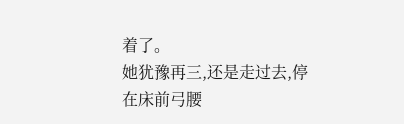着了。
她犹豫再三,还是走过去,停在床前弓腰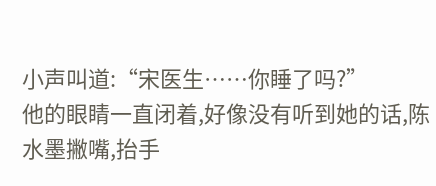小声叫道:“宋医生……你睡了吗?”
他的眼睛一直闭着,好像没有听到她的话,陈水墨撇嘴,抬手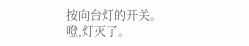按向台灯的开关。
噔,灯灭了。